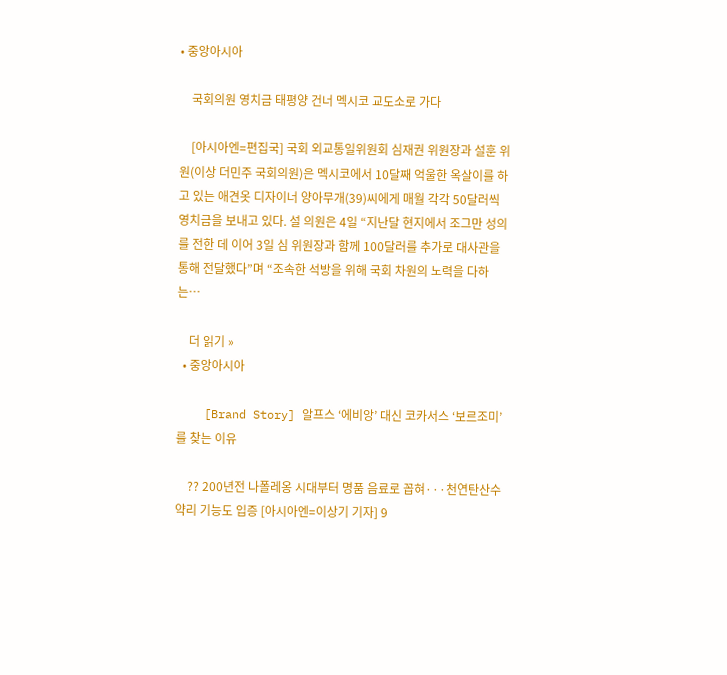• 중앙아시아

    국회의원 영치금 태평양 건너 멕시코 교도소로 가다

    [아시아엔=편집국] 국회 외교통일위원회 심재권 위원장과 설훈 위원(이상 더민주 국회의원)은 멕시코에서 10달째 억울한 옥살이를 하고 있는 애견옷 디자이너 양아무개(39)씨에게 매월 각각 50달러씩 영치금을 보내고 있다. 설 의원은 4일 “지난달 현지에서 조그만 성의를 전한 데 이어 3일 심 위원장과 함께 100달러를 추가로 대사관을 통해 전달했다”며 “조속한 석방을 위해 국회 차원의 노력을 다하는…

    더 읽기 »
  • 중앙아시아

    [Brand Story] 알프스 ‘에비앙’ 대신 코카서스 ‘보르조미’를 찾는 이유

    ?? 200년전 나폴레옹 시대부터 명품 음료로 꼽혀···천연탄산수 약리 기능도 입증 [아시아엔=이상기 기자] 9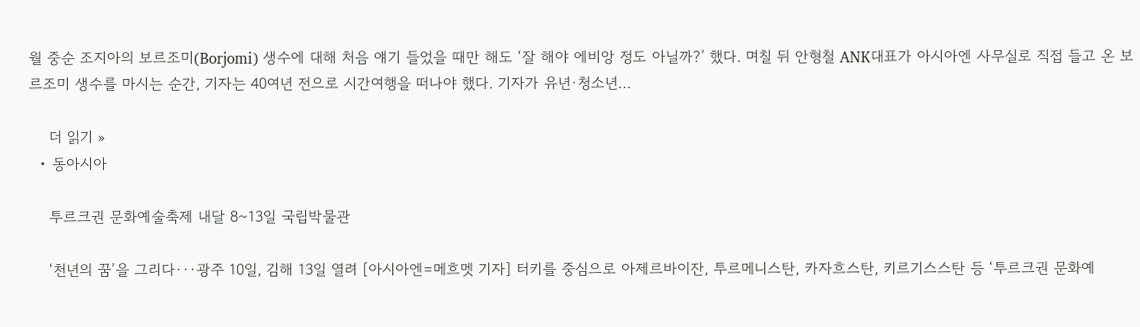월 중순 조지아의 보르조미(Borjomi) 생수에 대해 처음 얘기 들었을 때만 해도 ‘잘 해야 에비앙 정도 아닐까?’ 했다. 며칠 뒤 안형철 ANK대표가 아시아엔 사무실로 직접 들고 온 보르조미 생수를 마시는 순간, 기자는 40여년 전으로 시간여행을 떠나야 했다. 기자가 유년·청소년…

    더 읽기 »
  • 동아시아

    투르크권 문화예술축제 내달 8~13일 국립박물관

    ‘천년의 꿈’을 그리다···광주 10일, 김해 13일 열려 [아시아엔=메흐멧 기자] 터키를 중심으로 아제르바이잔, 투르메니스탄, 카자흐스탄, 키르기스스탄 등 ‘투르크권 문화예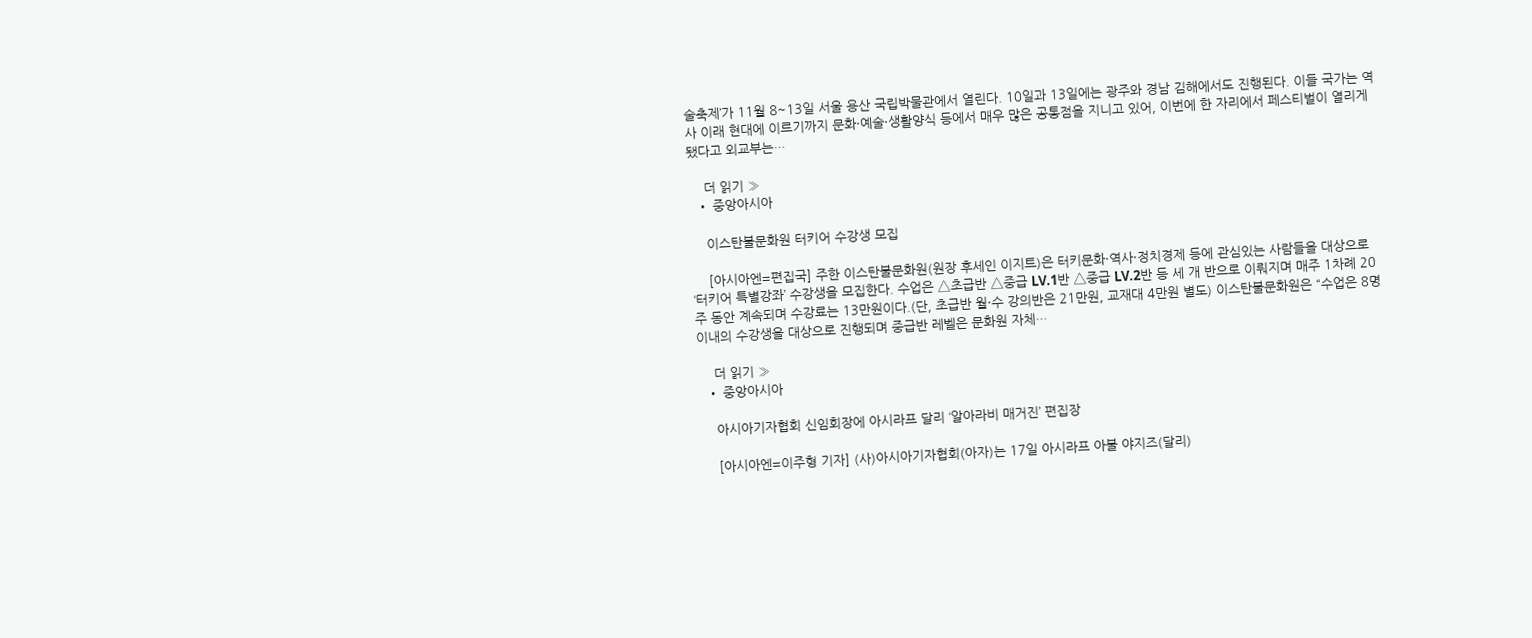술축제’가 11월 8~13일 서울 용산 국립박물관에서 열린다. 10일과 13일에는 광주와 경남 김해에서도 진행된다. 이들 국가는 역사 이래 현대에 이르기까지 문화·예술·생활양식 등에서 매우 많은 공통점을 지니고 있어, 이번에 한 자리에서 페스티벌이 열리게 됐다고 외교부는…

    더 읽기 »
  • 중앙아시아

    이스탄불문화원 터키어 수강생 모집

    [아시아엔=편집국] 주한 이스탄불문화원(원장 후세인 이지트)은 터키문화·역사·정치경제 등에 관심있는 사람들을 대상으로 ‘터키어 특별강좌’ 수강생을 모집한다. 수업은 △초급반 △중급 LV.1반 △중급 LV.2반 등 세 개 반으로 이뤄지며 매주 1차례 20주 동안 계속되며 수강료는 13만원이다.(단, 초급반 월·수 강의반은 21만원, 교재대 4만원 별도) 이스탄불문화원은 “수업은 8명 이내의 수강생을 대상으로 진행되며 중급반 레벨은 문화원 자체…

    더 읽기 »
  • 중앙아시아

    아시아기자협회 신임회장에 아시라프 달리 ‘알아라비 매거진’ 편집장

    [아시아엔=이주형 기자] (사)아시아기자협회(아자)는 17일 아시라프 아불 야지즈(달리)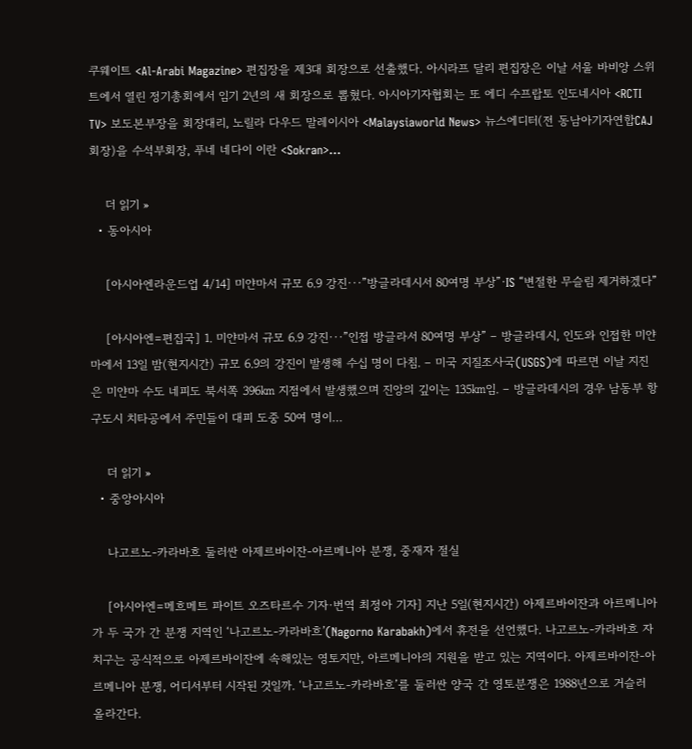쿠웨이트 <Al-Arabi Magazine> 편집장을 제3대 회장으로 선출했다. 아시라프 달리 편집장은 이날 서울 바비앙 스위트에서 열린 정기총회에서 임기 2년의 새 회장으로 뽑혔다. 아시아기자협회는 또 에디 수프랍토 인도네시아 <RCTI TV> 보도본부장을 회장대리, 노릴라 다우드 말레이시아 <Malaysiaworld News> 뉴스에디터(전 동남아기자연합CAJ 회장)을 수석부회장, 푸네 네다이 이란 <Sokran>…

    더 읽기 »
  • 동아시아

    [아시아엔라운드업 4/14] 미얀마서 규모 6.9 강진···”방글라데시서 80여명 부상”·IS “변절한 무슬림 제거하겠다”

    [아시아엔=편집국] 1. 미얀마서 규모 6.9 강진···”인접 방글라서 80여명 부상” – 방글라데시, 인도와 인접한 미얀마에서 13일 밤(현지시간) 규모 6.9의 강진이 발생해 수십 명이 다침. – 미국 지질조사국(USGS)에 따르면 이날 지진은 미얀마 수도 네피도 북서쪽 396㎞ 지점에서 발생했으며 진앙의 깊이는 135㎞임. – 방글라데시의 경우 남동부 항구도시 치타공에서 주민들이 대피 도중 50여 명이…

    더 읽기 »
  • 중앙아시아

    나고르노-카라바흐 둘러싼 아제르바이잔-아르메니아 분쟁, 중재자 절실

    [아시아엔=메흐메트 파이트 오즈타르수 기자·번역 최정아 기자] 지난 5일(현지시간) 아제르바이잔과 아르메니아가 두 국가 간 분쟁 지역인 ‘나고르노-카라바흐’(Nagorno Karabakh)에서 휴전을 선언했다. 나고르노-카라바흐 자치구는 공식적으로 아제르바이잔에 속해있는 영토지만, 아르메니아의 지원을 받고 있는 지역이다. 아제르바이잔-아르메니아 분쟁, 어디서부터 시작된 것일까. ‘나고르노-카라바흐’를 둘러싼 양국 간 영토분쟁은 1988년으로 거슬러 올라간다.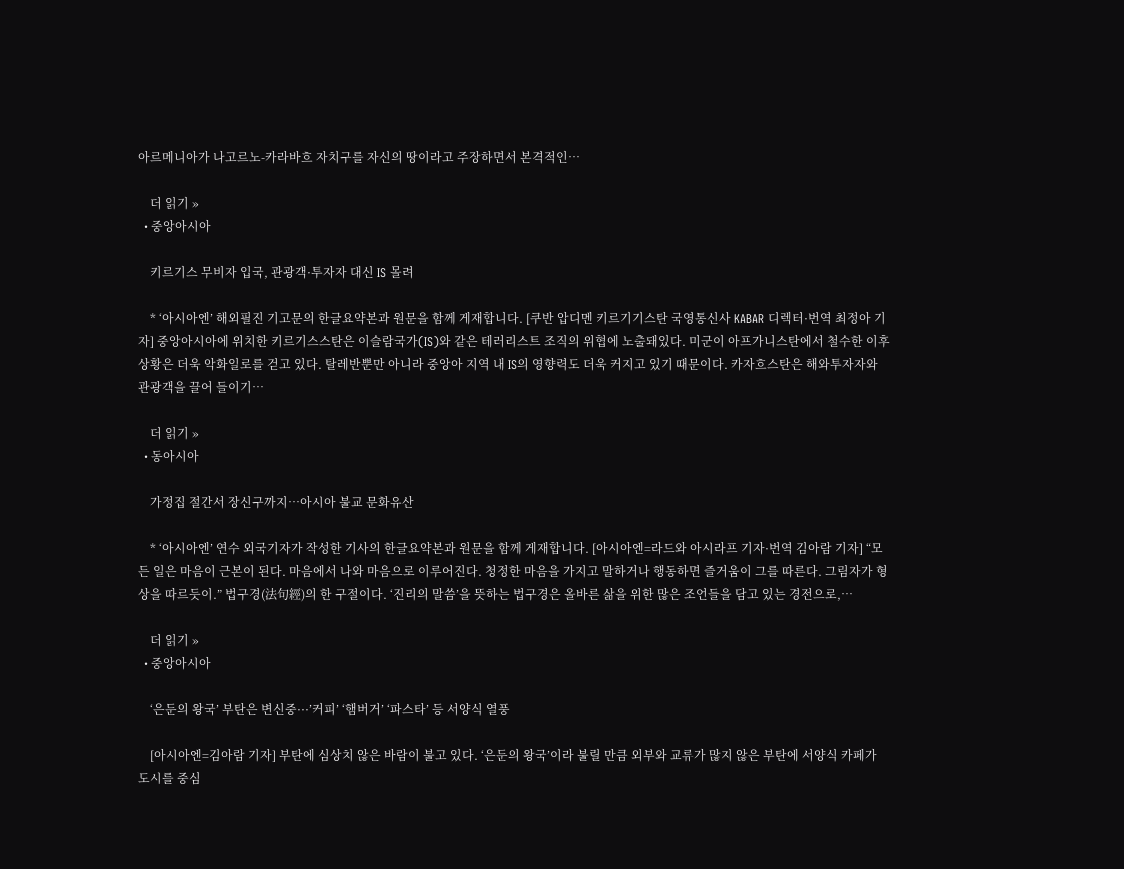아르메니아가 나고르노-카라바흐 자치구를 자신의 땅이라고 주장하면서 본격적인…

    더 읽기 »
  • 중앙아시아

    키르기스 무비자 입국, 관광객·투자자 대신 IS 몰려

    * ‘아시아엔’ 해외필진 기고문의 한글요약본과 원문을 함께 게재합니다. [쿠반 압디멘 키르기기스탄 국영통신사 KABAR 디렉터·번역 최정아 기자] 중앙아시아에 위치한 키르기스스탄은 이슬람국가(IS)와 같은 테러리스트 조직의 위협에 노출돼있다. 미군이 아프가니스탄에서 철수한 이후 상황은 더욱 악화일로를 걷고 있다. 탈레반뿐만 아니라 중앙아 지역 내 IS의 영향력도 더욱 커지고 있기 때문이다. 카자흐스탄은 해와투자자와 관광객을 끌어 들이기…

    더 읽기 »
  • 동아시아

    가정집 절간서 장신구까지…아시아 불교 문화유산

    * ‘아시아엔’ 연수 외국기자가 작성한 기사의 한글요약본과 원문을 함께 게재합니다. [아시아엔=라드와 아시라프 기자·번역 김아람 기자] “모든 일은 마음이 근본이 된다. 마음에서 나와 마음으로 이루어진다. 청정한 마음을 가지고 말하거나 행동하면 즐거움이 그를 따른다. 그림자가 형상을 따르듯이.” 법구경(法句經)의 한 구절이다. ‘진리의 말씀’을 뜻하는 법구경은 올바른 삶을 위한 많은 조언들을 담고 있는 경전으로,…

    더 읽기 »
  • 중앙아시아

    ‘은둔의 왕국’ 부탄은 변신중···’커피’ ‘햄버거’ ‘파스타’ 등 서양식 열풍

    [아시아엔=김아람 기자] 부탄에 심상치 않은 바람이 불고 있다. ‘은둔의 왕국’이라 불릴 만큼 외부와 교류가 많지 않은 부탄에 서양식 카페가 도시를 중심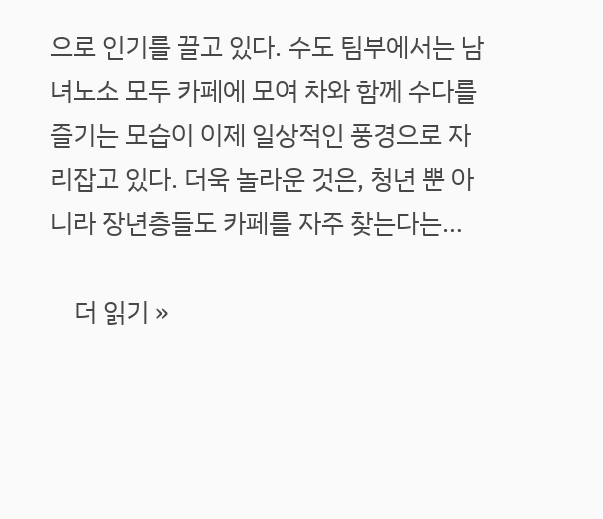으로 인기를 끌고 있다. 수도 팀부에서는 남녀노소 모두 카페에 모여 차와 함께 수다를 즐기는 모습이 이제 일상적인 풍경으로 자리잡고 있다. 더욱 놀라운 것은, 청년 뿐 아니라 장년층들도 카페를 자주 찾는다는…

    더 읽기 »